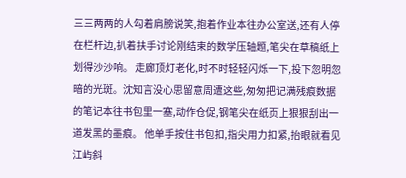三三两两的人勾着肩膀说笑,抱着作业本往办公室送,还有人停在栏杆边,扒着扶手讨论刚结束的数学压轴题,笔尖在草稿纸上划得沙沙响。 走廊顶灯老化,时不时轻轻闪烁一下,投下忽明忽暗的光斑。沈知言没心思留意周遭这些,匆匆把记满残痕数据的笔记本往书包里一塞,动作仓促,钢笔尖在纸页上狠狠刮出一道发黑的墨痕。 他单手按住书包扣,指尖用力扣紧,抬眼就看见江屿斜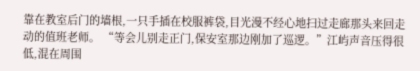靠在教室后门的墙根,一只手插在校服裤袋,目光漫不经心地扫过走廊那头来回走动的值班老师。 “等会儿别走正门,保安室那边刚加了巡逻。”江屿声音压得很低,混在周围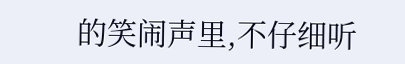的笑闹声里,不仔细听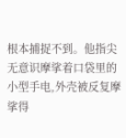根本捕捉不到。他指尖无意识摩挲着口袋里的小型手电,外壳被反复摩挲得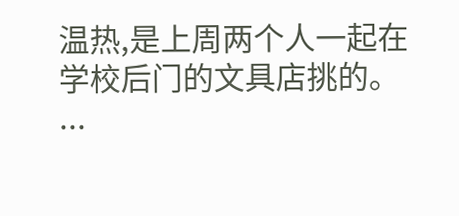温热,是上周两个人一起在学校后门的文具店挑的。 ...